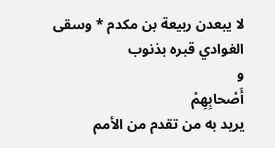لا يبعدن ربيعة بن مكدم * وسقى الغوادي قبره بذنوب
و
أَصْحابِهِمْ
يريد به من تقدم من الأمم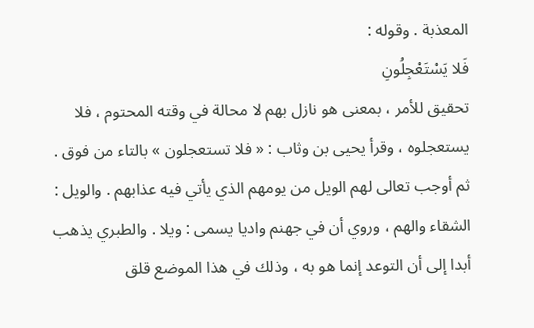المعذبة . وقوله :
فَلا يَسْتَعْجِلُونِ
تحقيق للأمر ، بمعنى هو نازل بهم لا محالة في وقته المحتوم ، فلا يستعجلوه ، وقرأ يحيى بن وثاب : « فلا تستعجلون » بالتاء من فوق .
ثم أوجب تعالى لهم الويل من يومهم الذي يأتي فيه عذابهم . والويل : الشقاء والهم ، وروي أن في جهنم واديا يسمى : ويلا . والطبري يذهب أبدا إلى أن التوعد إنما هو به ، وذلك في هذا الموضع قلق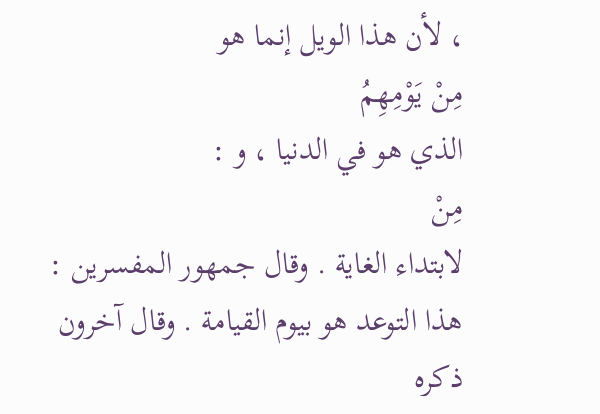، لأن هذا الويل إنما هو
مِنْ يَوْمِهِمُ
الذي هو في الدنيا ، و :
مِنْ
لابتداء الغاية . وقال جمهور المفسرين :
هذا التوعد هو بيوم القيامة . وقال آخرون ذكره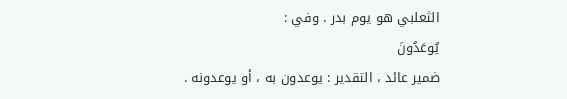الثعلبي هو يوم بدر . وفي :
يُوعَدُونَ
ضمير عائد ، التقدير : يوعدون به ، أو يوعدونه .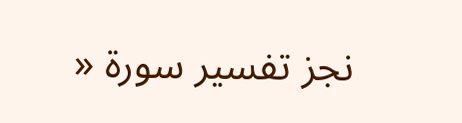نجز تفسير سورة «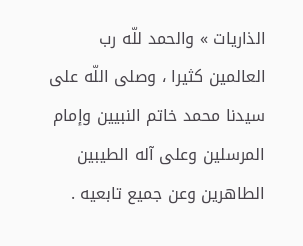الذاريات » والحمد للّه رب العالمين كثيرا ، وصلى اللّه على سيدنا محمد خاتم النبيين وإمام المرسلين وعلى آله الطيبين الطاهرين وعن جميع تابعيه .